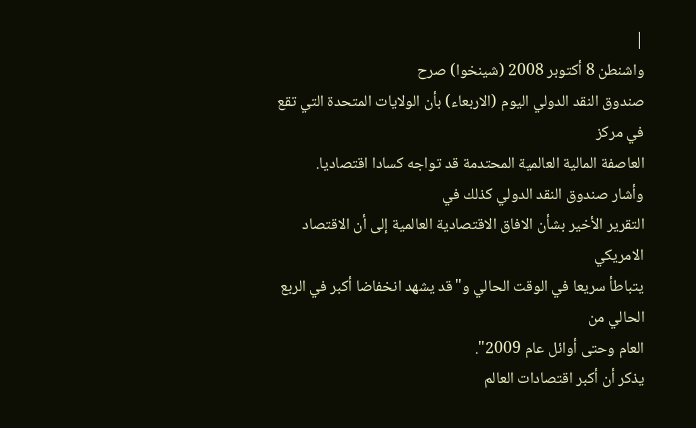|
واشنطن 8 أكتوبر 2008 (شينخوا) صرح
صندوق النقد الدولي اليوم (الاربعاء) بأن الولايات المتحدة التي تقع في مركز
العاصفة المالية العالمية المحتدمة قد تواجه كسادا اقتصاديا.
وأشار صندوق النقد الدولي كذلك في
التقرير الأخير بشأن الافاق الاقتصادية العالمية إلى أن الاقتصاد الامريكي
يتباطأ سريعا في الوقت الحالي و"قد يشهد انخفاضا أكبر في الربع الحالي من
العام وحتى أوائل عام 2009".
يذكر أن أكبر اقتصادات العالم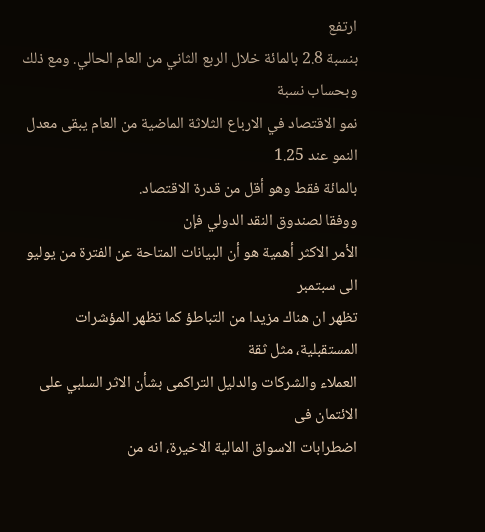ارتفع
بنسبة 2.8 بالمائة خلال الربع الثاني من العام الحالي. ومع ذلك وبحساب نسبة
نمو الاقتصاد في الارباع الثلاثة الماضية من العام يبقى معدل النمو عند 1.25
بالمائة فقط وهو أقل من قدرة الاقتصاد.
ووفقا لصندوق النقد الدولي فإن
الأمر الاكثر أهمية هو أن البيانات المتاحة عن الفترة من يوليو الى سبتمبر
تظهر ان هناك مزيدا من التباطؤ كما تظهر المؤشرات المستقبلية، مثل ثقة
العملاء والشركات والدليل التراكمى بشأن الاثر السلبي على الائتمان فى
اضطرابات الاسواق المالية الاخيرة، انه من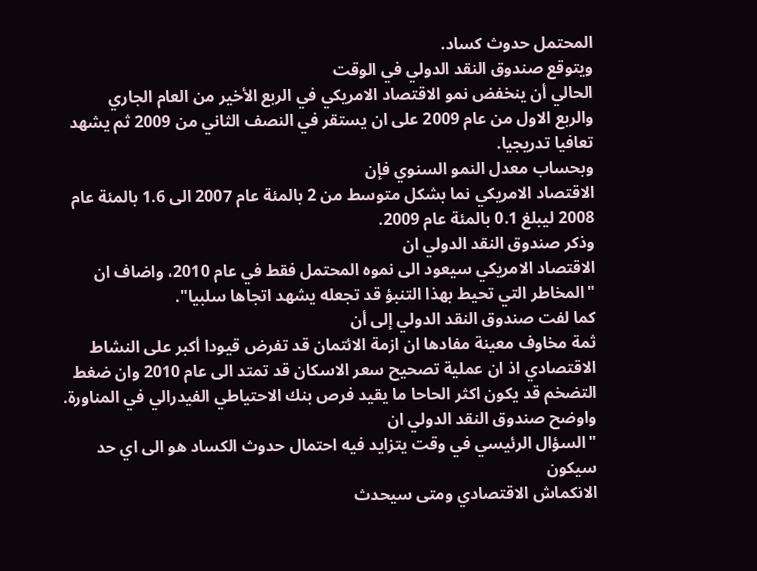المحتمل حدوث كساد.
ويتوقع صندوق النقد الدولي في الوقت
الحالي أن ينخفض نمو الاقتصاد الامريكي في الربع الأخير من العام الجاري
والربع الاول من عام 2009 على ان يستقر في النصف الثاني من 2009 ثم يشهد
تعافيا تدريجيا.
وبحساب معدل النمو السنوي فإن
الاقتصاد الامريكي نما بشكل متوسط من 2 بالمئة عام 2007 الى 1.6 بالمئة عام
2008 ليبلغ 0.1 بالمئة عام 2009.
وذكر صندوق النقد الدولي ان
الاقتصاد الامريكي سيعود الى نموه المحتمل فقط في عام 2010، واضاف ان
"المخاطر التي تحيط بهذا التنبؤ قد تجعله يشهد اتجاها سلبيا".
كما لفت صندوق النقد الدولي إلى أن
ثمة مخاوف معينة مفادها ان ازمة الائتمان قد تفرض قيودا أكبر على النشاط
الاقتصادي اذ ان عملية تصحيح سعر الاسكان قد تمتد الى عام 2010 وان ضغط
التضخم قد يكون اكثر الحاحا ما يقيد فرص بنك الاحتياطي الفيدرالي في المناورة.
واوضح صندوق النقد الدولي ان
"السؤال الرئيسي في وقت يتزايد فيه احتمال حدوث الكساد هو الى اي حد سيكون
الانكماش الاقتصادي ومتى سيحدث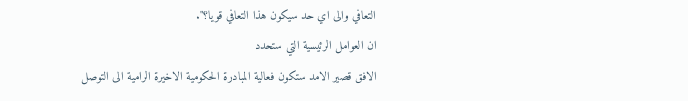التعافي والى اي حد سيكون هذا التعافي قويا؟".
ان العوامل الرئيسية التي ستحدد
الافق قصير الامد ستكون فعالية المبادرة الحكومية الاخيرة الرامية الى التوصل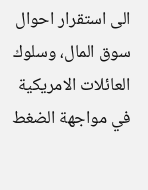الى استقرار احوال سوق المال، وسلوك العائلات الامريكية في مواجهة الضغط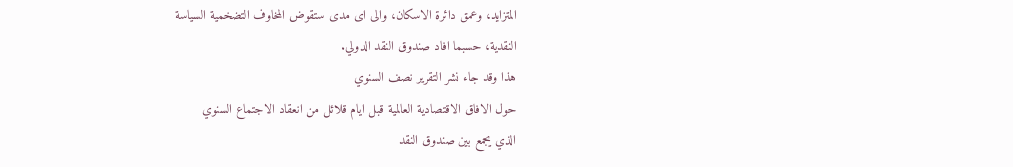المتزايد، وعمق دائرة الاسكان، والى اى مدى ستقوض المخاوف التضخمية السياسة
النقدية، حسبما افاد صندوق النقد الدولي.
هذا وقد جاء نشر التقرير نصف السنوي
حول الافاق الاقتصادية العالمية قبل ايام قلائل من انعقاد الاجتماع السنوي
الذي يجمع بين صندوق النقد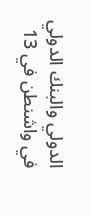الدولي والبنك الدولي في واشنطن في 13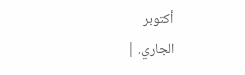أكتوبر
الجاري. |